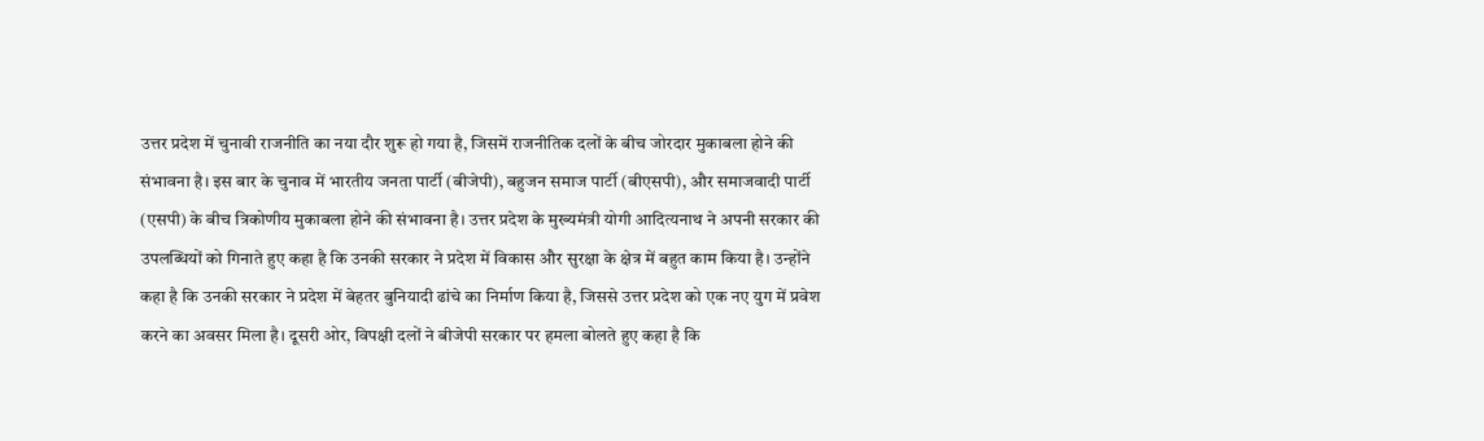उत्तर प्रदेश में चुनावी राजनीति का नया दौर शुरू हो गया है, जिसमें राजनीतिक दलों के बीच जोरदार मुकाबला होने की संभावना है। इस बार के चुनाव में भारतीय जनता पार्टी (बीजेपी), बहुजन समाज पार्टी (बीएसपी), और समाजवादी पार्टी (एसपी) के बीच त्रिकोणीय मुकाबला होने की संभावना है। उत्तर प्रदेश के मुख्यमंत्री योगी आदित्यनाथ ने अपनी सरकार की उपलब्धियों को गिनाते हुए कहा है कि उनकी सरकार ने प्रदेश में विकास और सुरक्षा के क्षेत्र में बहुत काम किया है। उन्होंने कहा है कि उनकी सरकार ने प्रदेश में बेहतर बुनियादी ढांचे का निर्माण किया है, जिससे उत्तर प्रदेश को एक नए युग में प्रवेश करने का अवसर मिला है। दूसरी ओर, विपक्षी दलों ने बीजेपी सरकार पर हमला बोलते हुए कहा है कि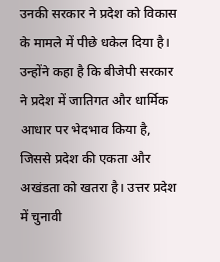उनकी सरकार ने प्रदेश को विकास के मामले में पीछे धकेल दिया है। उन्होंने कहा है कि बीजेपी सरकार ने प्रदेश में जातिगत और धार्मिक आधार पर भेदभाव किया है, जिससे प्रदेश की एकता और अखंडता को खतरा है। उत्तर प्रदेश में चुनावी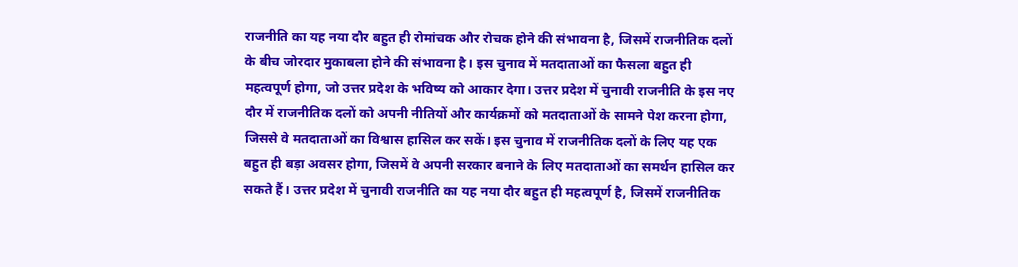राजनीति का यह नया दौर बहुत ही रोमांचक और रोचक होने की संभावना है, जिसमें राजनीतिक दलों के बीच जोरदार मुकाबला होने की संभावना है। इस चुनाव में मतदाताओं का फैसला बहुत ही महत्वपूर्ण होगा, जो उत्तर प्रदेश के भविष्य को आकार देगा। उत्तर प्रदेश में चुनावी राजनीति के इस नए दौर में राजनीतिक दलों को अपनी नीतियों और कार्यक्रमों को मतदाताओं के सामने पेश करना होगा, जिससे वे मतदाताओं का विश्वास हासिल कर सकें। इस चुनाव में राजनीतिक दलों के लिए यह एक बहुत ही बड़ा अवसर होगा, जिसमें वे अपनी सरकार बनाने के लिए मतदाताओं का समर्थन हासिल कर सकते हैं। उत्तर प्रदेश में चुनावी राजनीति का यह नया दौर बहुत ही महत्वपूर्ण है, जिसमें राजनीतिक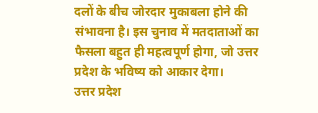दलों के बीच जोरदार मुकाबला होने की संभावना है। इस चुनाव में मतदाताओं का फैसला बहुत ही महत्वपूर्ण होगा, जो उत्तर प्रदेश के भविष्य को आकार देगा।
उत्तर प्रदेश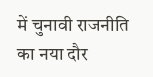में चुनावी राजनीति का नया दौर